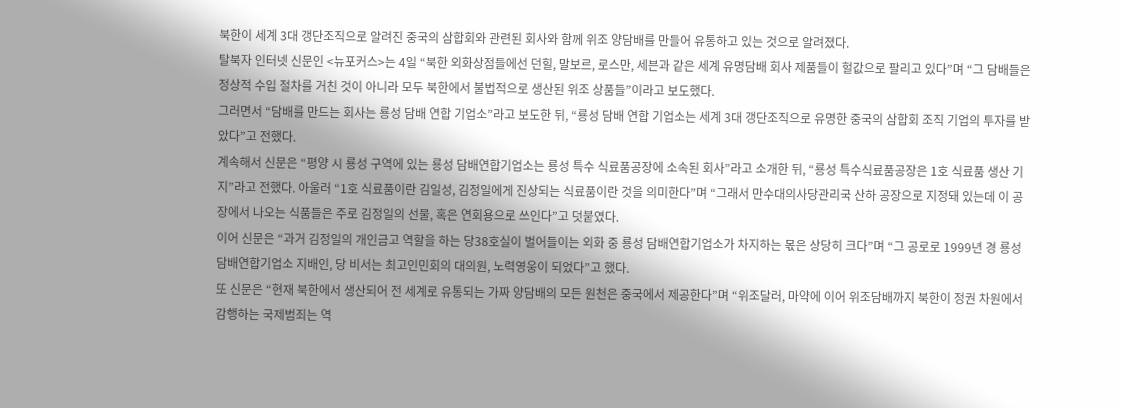북한이 세계 3대 갱단조직으로 알려진 중국의 삼합회와 관련된 회사와 함께 위조 양담배를 만들어 유통하고 있는 것으로 알려졌다.
탈북자 인터넷 신문인 <뉴포커스>는 4일 “북한 외화상점들에선 던힐, 말보르, 로스만, 세븐과 같은 세계 유명담배 회사 제품들이 헐값으로 팔리고 있다”며 “그 담배들은 정상적 수입 절차를 거친 것이 아니라 모두 북한에서 불법적으로 생산된 위조 상품들”이라고 보도했다.
그러면서 “담배를 만드는 회사는 룡성 담배 연합 기업소”라고 보도한 뒤, “룡성 담배 연합 기업소는 세계 3대 갱단조직으로 유명한 중국의 삼합회 조직 기업의 투자를 받았다”고 전했다.
계속해서 신문은 “평양 시 룡성 구역에 있는 룡성 담배연합기업소는 룡성 특수 식료품공장에 소속된 회사”라고 소개한 뒤, “룡성 특수식료품공장은 1호 식료품 생산 기지”라고 전했다. 아울러 “1호 식료품이란 김일성, 김정일에게 진상되는 식료품이란 것을 의미한다”며 “그래서 만수대의사당관리국 산하 공장으로 지정돼 있는데 이 공장에서 나오는 식품들은 주로 김정일의 선물, 혹은 연회용으로 쓰인다”고 덧붙였다.
이어 신문은 “과거 김정일의 개인금고 역할을 하는 당38호실이 벌어들이는 외화 중 룡성 담배연합기업소가 차지하는 몫은 상당히 크다”며 “그 공로로 1999년 경 룡성 담배연합기업소 지배인, 당 비서는 최고인민회의 대의원, 노력영웅이 되었다”고 했다.
또 신문은 “현재 북한에서 생산되어 전 세계로 유통되는 가짜 양담배의 모든 원천은 중국에서 제공한다”며 “위조달러, 마약에 이어 위조담배까지 북한이 정권 차원에서 감행하는 국제범죄는 역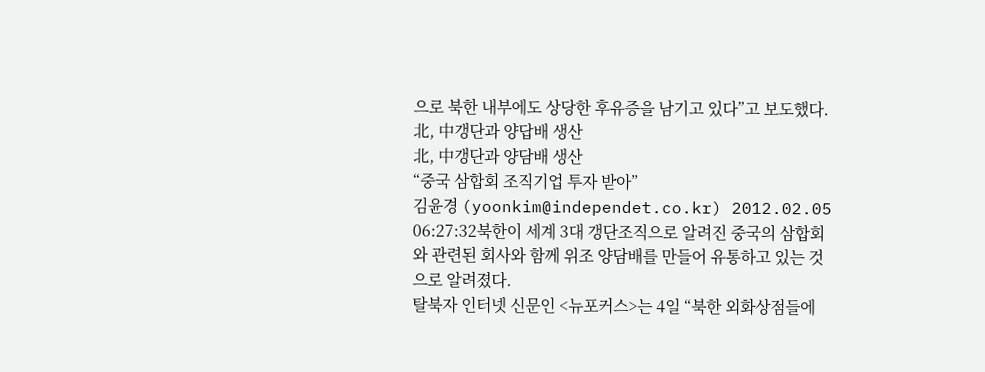으로 북한 내부에도 상당한 후유증을 남기고 있다”고 보도했다.
北, 中갱단과 양답배 생산
北, 中갱단과 양담배 생산
“중국 삼합회 조직기업 투자 받아”
김윤경 (yoonkim@independet.co.kr) 2012.02.05 06:27:32북한이 세계 3대 갱단조직으로 알려진 중국의 삼합회와 관련된 회사와 함께 위조 양담배를 만들어 유통하고 있는 것으로 알려졌다.
탈북자 인터넷 신문인 <뉴포커스>는 4일 “북한 외화상점들에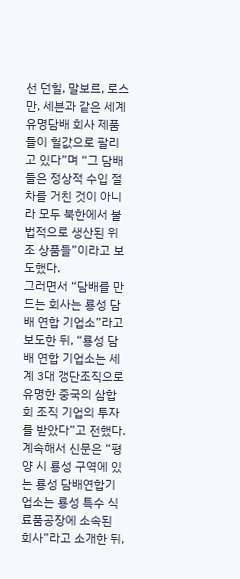선 던힐, 말보르, 로스만, 세븐과 같은 세계 유명담배 회사 제품들이 헐값으로 팔리고 있다”며 “그 담배들은 정상적 수입 절차를 거친 것이 아니라 모두 북한에서 불법적으로 생산된 위조 상품들”이라고 보도했다.
그러면서 “담배를 만드는 회사는 룡성 담배 연합 기업소”라고 보도한 뒤, “룡성 담배 연합 기업소는 세계 3대 갱단조직으로 유명한 중국의 삼합회 조직 기업의 투자를 받았다”고 전했다.
계속해서 신문은 “평양 시 룡성 구역에 있는 룡성 담배연합기업소는 룡성 특수 식료품공장에 소속된 회사”라고 소개한 뒤,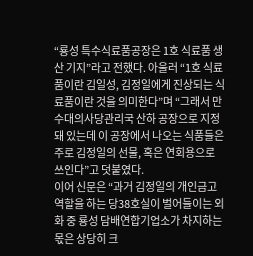“룡성 특수식료품공장은 1호 식료품 생산 기지”라고 전했다. 아울러 “1호 식료품이란 김일성, 김정일에게 진상되는 식료품이란 것을 의미한다”며 “그래서 만수대의사당관리국 산하 공장으로 지정돼 있는데 이 공장에서 나오는 식품들은 주로 김정일의 선물, 혹은 연회용으로 쓰인다”고 덧붙였다.
이어 신문은 “과거 김정일의 개인금고 역할을 하는 당38호실이 벌어들이는 외화 중 룡성 담배연합기업소가 차지하는 몫은 상당히 크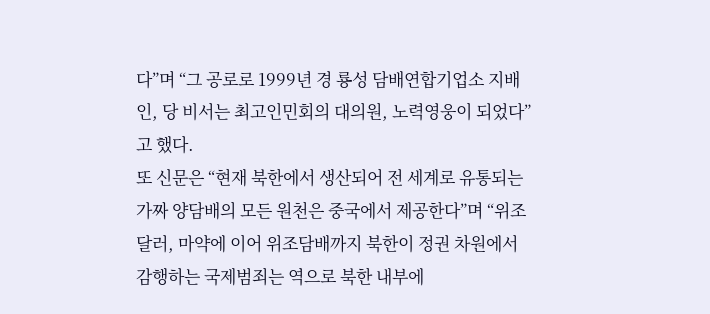다”며 “그 공로로 1999년 경 룡성 담배연합기업소 지배인, 당 비서는 최고인민회의 대의원, 노력영웅이 되었다”고 했다.
또 신문은 “현재 북한에서 생산되어 전 세계로 유통되는 가짜 양담배의 모든 원천은 중국에서 제공한다”며 “위조달러, 마약에 이어 위조담배까지 북한이 정권 차원에서 감행하는 국제범죄는 역으로 북한 내부에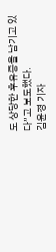도 상당한 후유증을 남기고 있다”고 보도했다.
김윤경 기자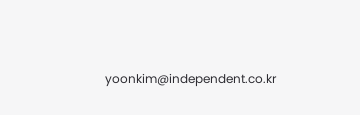yoonkim@independent.co.kr